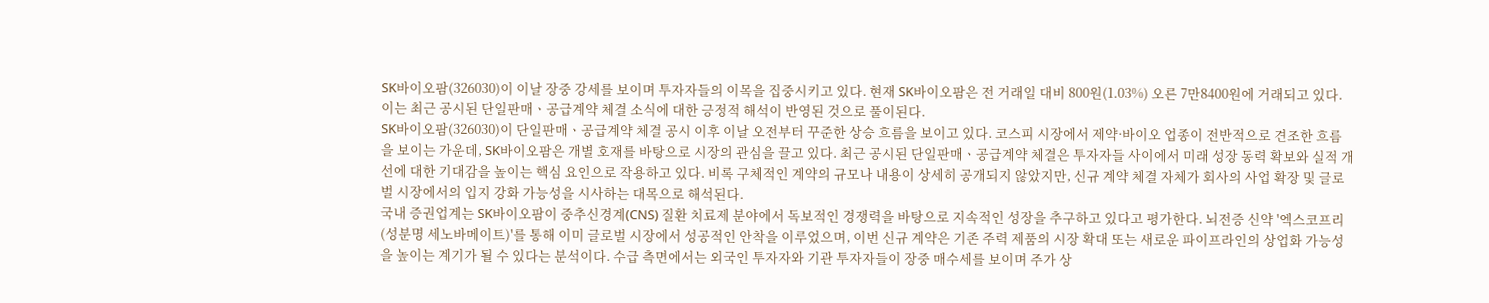SK바이오팜(326030)이 이날 장중 강세를 보이며 투자자들의 이목을 집중시키고 있다. 현재 SK바이오팜은 전 거래일 대비 800원(1.03%) 오른 7만8400원에 거래되고 있다. 이는 최근 공시된 단일판매ㆍ공급계약 체결 소식에 대한 긍정적 해석이 반영된 것으로 풀이된다.
SK바이오팜(326030)이 단일판매ㆍ공급계약 체결 공시 이후 이날 오전부터 꾸준한 상승 흐름을 보이고 있다. 코스피 시장에서 제약·바이오 업종이 전반적으로 견조한 흐름을 보이는 가운데, SK바이오팜은 개별 호재를 바탕으로 시장의 관심을 끌고 있다. 최근 공시된 단일판매ㆍ공급계약 체결은 투자자들 사이에서 미래 성장 동력 확보와 실적 개선에 대한 기대감을 높이는 핵심 요인으로 작용하고 있다. 비록 구체적인 계약의 규모나 내용이 상세히 공개되지 않았지만, 신규 계약 체결 자체가 회사의 사업 확장 및 글로벌 시장에서의 입지 강화 가능성을 시사하는 대목으로 해석된다.
국내 증권업계는 SK바이오팜이 중추신경계(CNS) 질환 치료제 분야에서 독보적인 경쟁력을 바탕으로 지속적인 성장을 추구하고 있다고 평가한다. 뇌전증 신약 '엑스코프리(성분명 세노바메이트)'를 통해 이미 글로벌 시장에서 성공적인 안착을 이루었으며, 이번 신규 계약은 기존 주력 제품의 시장 확대 또는 새로운 파이프라인의 상업화 가능성을 높이는 계기가 될 수 있다는 분석이다. 수급 측면에서는 외국인 투자자와 기관 투자자들이 장중 매수세를 보이며 주가 상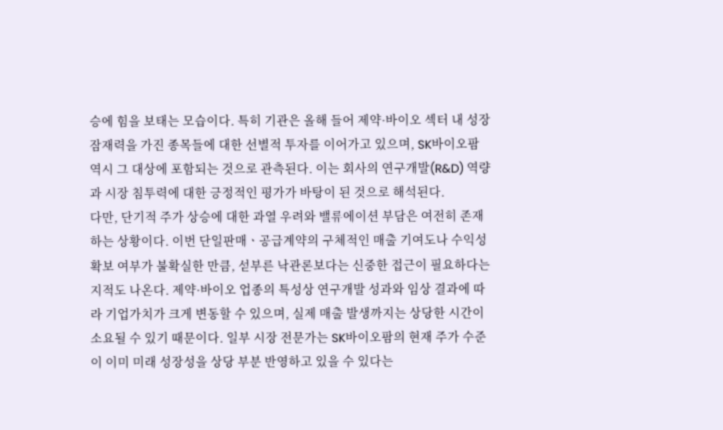승에 힘을 보태는 모습이다. 특히 기관은 올해 들어 제약·바이오 섹터 내 성장 잠재력을 가진 종목들에 대한 선별적 투자를 이어가고 있으며, SK바이오팜 역시 그 대상에 포함되는 것으로 관측된다. 이는 회사의 연구개발(R&D) 역량과 시장 침투력에 대한 긍정적인 평가가 바탕이 된 것으로 해석된다.
다만, 단기적 주가 상승에 대한 과열 우려와 밸류에이션 부담은 여전히 존재하는 상황이다. 이번 단일판매ㆍ공급계약의 구체적인 매출 기여도나 수익성 확보 여부가 불확실한 만큼, 섣부른 낙관론보다는 신중한 접근이 필요하다는 지적도 나온다. 제약·바이오 업종의 특성상 연구개발 성과와 임상 결과에 따라 기업가치가 크게 변동할 수 있으며, 실제 매출 발생까지는 상당한 시간이 소요될 수 있기 때문이다. 일부 시장 전문가는 SK바이오팜의 현재 주가 수준이 이미 미래 성장성을 상당 부분 반영하고 있을 수 있다는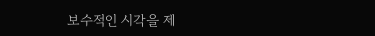보수적인 시각을 제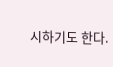시하기도 한다.